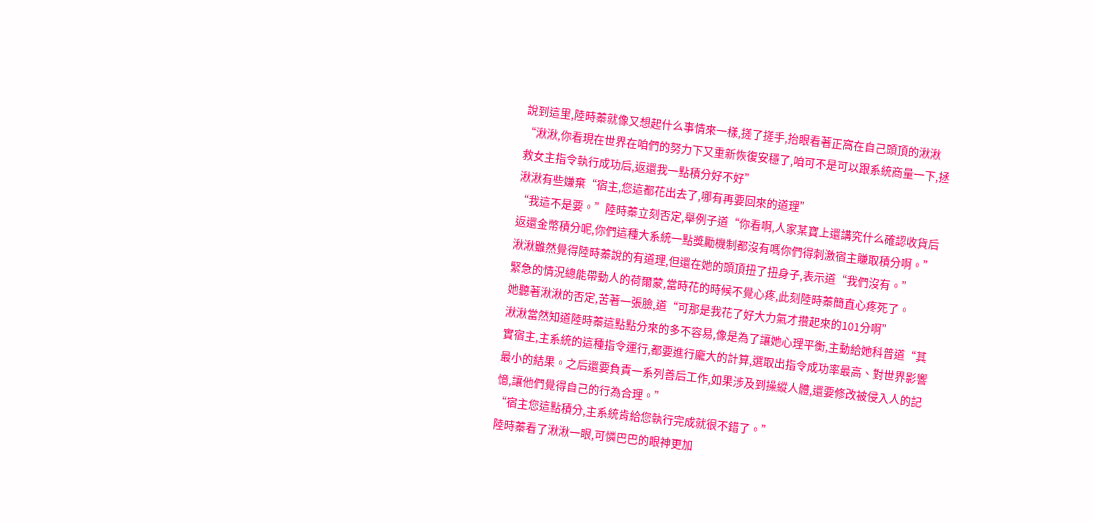說到這里,陸時蓁就像又想起什么事情來一樣,搓了搓手,抬眼看著正窩在自己頭頂的湫湫“湫湫,你看現在世界在咱們的努力下又重新恢復安穩了,咱可不是可以跟系統商量一下,拯救女主指令執行成功后,返還我一點積分好不好”
湫湫有些嫌棄“宿主,您這都花出去了,哪有再要回來的道理”
“我這不是要。”陸時蓁立刻否定,舉例子道“你看啊,人家某寶上還講究什么確認收貨后返還金幣積分呢,你們這種大系統一點獎勵機制都沒有嗎你們得刺激宿主賺取積分啊。”
湫湫雖然覺得陸時蓁說的有道理,但還在她的頭頂扭了扭身子,表示道“我們沒有。”
緊急的情況總能帶動人的荷爾蒙,當時花的時候不覺心疼,此刻陸時蓁簡直心疼死了。
她聽著湫湫的否定,苦著一張臉,道“可那是我花了好大力氣才攢起來的101分啊”
湫湫當然知道陸時蓁這點點分來的多不容易,像是為了讓她心理平衡,主動給她科普道“其實宿主,主系統的這種指令運行,都要進行龐大的計算,選取出指令成功率最高、對世界影響最小的結果。之后還要負責一系列善后工作,如果涉及到操縱人體,還要修改被侵入人的記憶,讓他們覺得自己的行為合理。”
“宿主您這點積分,主系統肯給您執行完成就很不錯了。”
陸時蓁看了湫湫一眼,可憐巴巴的眼神更加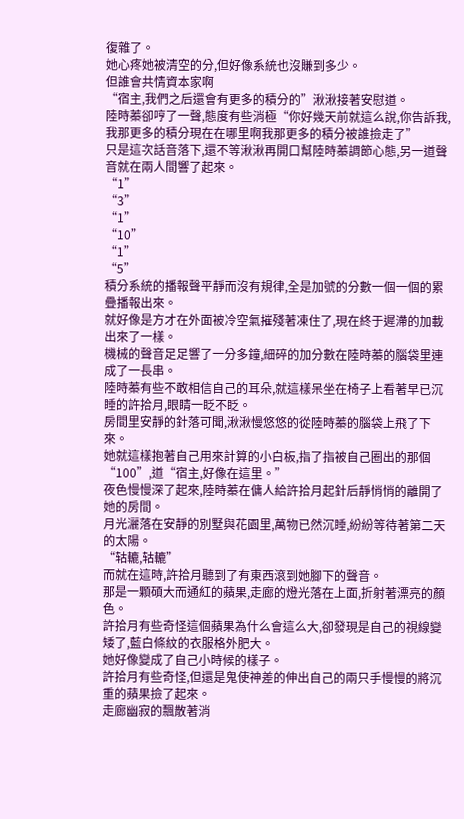復雜了。
她心疼她被清空的分,但好像系統也沒賺到多少。
但誰會共情資本家啊
“宿主,我們之后還會有更多的積分的”湫湫接著安慰道。
陸時蓁卻哼了一聲,態度有些消極“你好幾天前就這么說,你告訴我,我那更多的積分現在在哪里啊我那更多的積分被誰撿走了”
只是這次話音落下,還不等湫湫再開口幫陸時蓁調節心態,另一道聲音就在兩人間響了起來。
“1”
“3”
“1”
“10”
“1”
“5”
積分系統的播報聲平靜而沒有規律,全是加號的分數一個一個的累疊播報出來。
就好像是方才在外面被冷空氣摧殘著凍住了,現在終于遲滯的加載出來了一樣。
機械的聲音足足響了一分多鐘,細碎的加分數在陸時蓁的腦袋里連成了一長串。
陸時蓁有些不敢相信自己的耳朵,就這樣呆坐在椅子上看著早已沉睡的許拾月,眼睛一眨不眨。
房間里安靜的針落可聞,湫湫慢悠悠的從陸時蓁的腦袋上飛了下來。
她就這樣抱著自己用來計算的小白板,指了指被自己圈出的那個“100”,道“宿主,好像在這里。”
夜色慢慢深了起來,陸時蓁在傭人給許拾月起針后靜悄悄的離開了她的房間。
月光灑落在安靜的別墅與花園里,萬物已然沉睡,紛紛等待著第二天的太陽。
“轱轆,轱轆”
而就在這時,許拾月聽到了有東西滾到她腳下的聲音。
那是一顆碩大而通紅的蘋果,走廊的燈光落在上面,折射著漂亮的顏色。
許拾月有些奇怪這個蘋果為什么會這么大,卻發現是自己的視線變矮了,藍白條紋的衣服格外肥大。
她好像變成了自己小時候的樣子。
許拾月有些奇怪,但還是鬼使神差的伸出自己的兩只手慢慢的將沉重的蘋果撿了起來。
走廊幽寂的飄散著消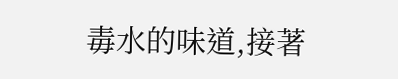毒水的味道,接著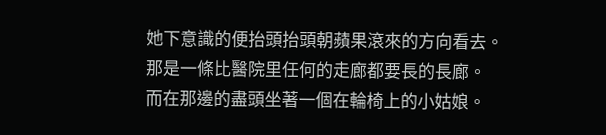她下意識的便抬頭抬頭朝蘋果滾來的方向看去。
那是一條比醫院里任何的走廊都要長的長廊。
而在那邊的盡頭坐著一個在輪椅上的小姑娘。